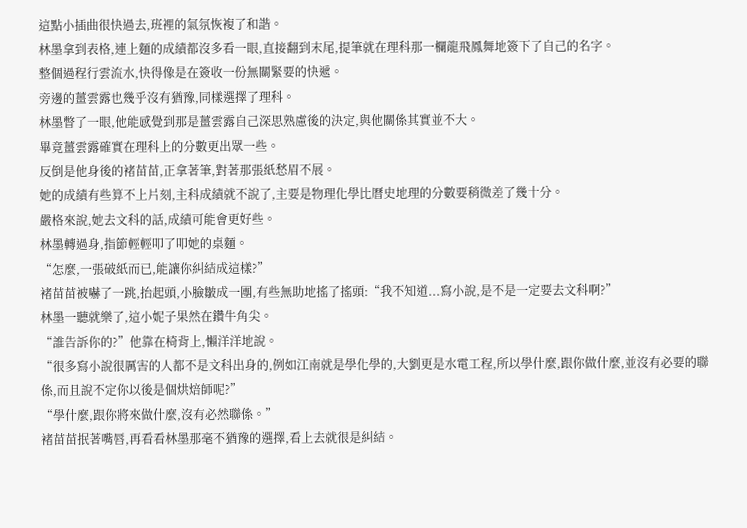這點小插曲很快過去,班裡的氣氛恢複了和諧。
林墨拿到表格,連上麵的成績都沒多看一眼,直接翻到末尾,提筆就在理科那一欄龍飛鳳舞地簽下了自己的名字。
整個過程行雲流水,快得像是在簽收一份無關緊要的快遞。
旁邊的薑雲露也幾乎沒有猶豫,同樣選擇了理科。
林墨瞥了一眼,他能感覺到那是薑雲露自己深思熟慮後的決定,與他關係其實並不大。
畢竟薑雲露確實在理科上的分數更出眾一些。
反倒是他身後的褚苗苗,正拿著筆,對著那張紙愁眉不展。
她的成績有些算不上片刻,主科成績就不說了,主要是物理化學比曆史地理的分數要稍微差了幾十分。
嚴格來說,她去文科的話,成績可能會更好些。
林墨轉過身,指節輕輕叩了叩她的桌麵。
“怎麼,一張破紙而已,能讓你糾結成這樣?”
褚苗苗被嚇了一跳,抬起頭,小臉皺成一團,有些無助地搖了搖頭:“我不知道...寫小說,是不是一定要去文科啊?”
林墨一聽就樂了,這小妮子果然在鑽牛角尖。
“誰告訴你的?”他靠在椅背上,懶洋洋地說。
“很多寫小說很厲害的人都不是文科出身的,例如江南就是學化學的,大劉更是水電工程,所以學什麼,跟你做什麼,並沒有必要的聯係,而且說不定你以後是個烘焙師呢?”
“學什麼,跟你將來做什麼,沒有必然聯係。”
褚苗苗抿著嘴唇,再看看林墨那毫不猶豫的選擇,看上去就很是糾結。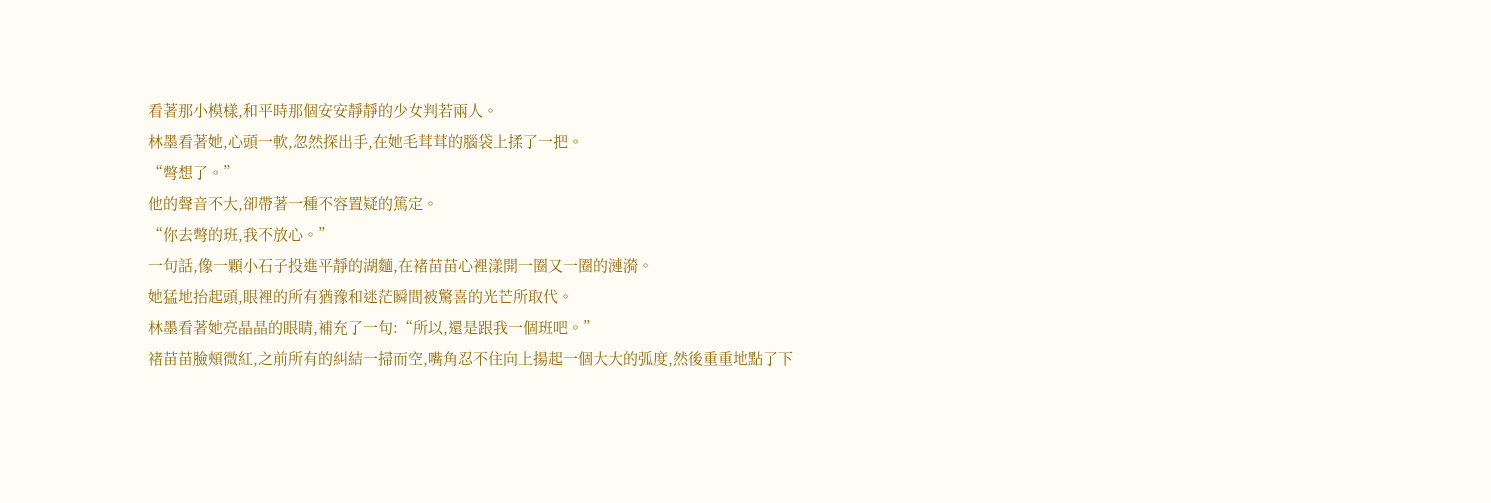看著那小模樣,和平時那個安安靜靜的少女判若兩人。
林墨看著她,心頭一軟,忽然探出手,在她毛茸茸的腦袋上揉了一把。
“彆想了。”
他的聲音不大,卻帶著一種不容置疑的篤定。
“你去彆的班,我不放心。”
一句話,像一顆小石子投進平靜的湖麵,在褚苗苗心裡漾開一圈又一圈的漣漪。
她猛地抬起頭,眼裡的所有猶豫和迷茫瞬間被驚喜的光芒所取代。
林墨看著她亮晶晶的眼睛,補充了一句:“所以,還是跟我一個班吧。”
褚苗苗臉頰微紅,之前所有的糾結一掃而空,嘴角忍不住向上揚起一個大大的弧度,然後重重地點了下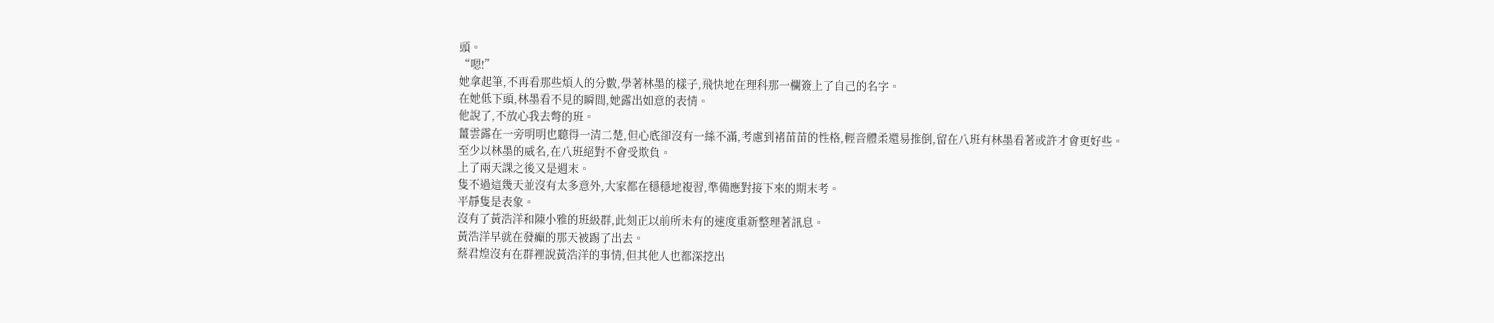頭。
“嗯!”
她拿起筆,不再看那些煩人的分數,學著林墨的樣子,飛快地在理科那一欄簽上了自己的名字。
在她低下頭,林墨看不見的瞬間,她露出如意的表情。
他說了,不放心我去彆的班。
薑雲露在一旁明明也聽得一清二楚,但心底卻沒有一絲不滿,考慮到褚苗苗的性格,輕音體柔還易推倒,留在八班有林墨看著或許才會更好些。
至少以林墨的威名,在八班絕對不會受欺負。
上了兩天課之後又是週末。
隻不過這幾天並沒有太多意外,大家都在穩穩地複習,準備應對接下來的期末考。
平靜隻是表象。
沒有了黃浩洋和陳小雅的班級群,此刻正以前所未有的速度重新整理著訊息。
黃浩洋早就在發癲的那天被踢了出去。
蔡君煌沒有在群裡說黃浩洋的事情,但其他人也都深挖出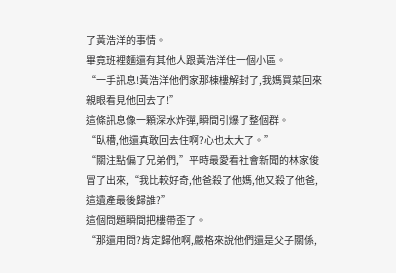了黃浩洋的事情。
畢竟班裡麵還有其他人跟黃浩洋住一個小區。
“一手訊息!黃浩洋他們家那棟樓解封了,我媽買菜回來親眼看見他回去了!”
這條訊息像一顆深水炸彈,瞬間引爆了整個群。
“臥槽,他還真敢回去住啊?心也太大了。”
“關注點偏了兄弟們,”平時最愛看社會新聞的林家俊冒了出來,“我比較好奇,他爸殺了他媽,他又殺了他爸,這遺產最後歸誰?”
這個問題瞬間把樓帶歪了。
“那還用問?肯定歸他啊,嚴格來說他們還是父子關係,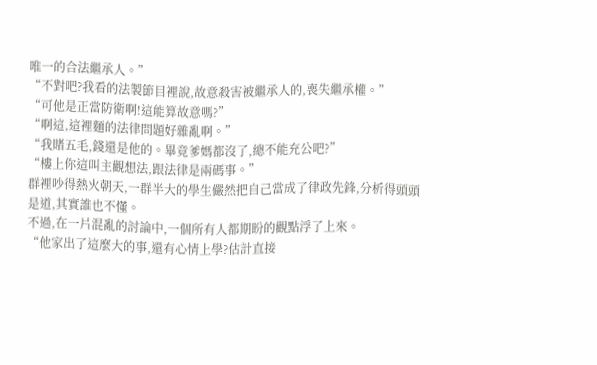唯一的合法繼承人。”
“不對吧?我看的法製節目裡說,故意殺害被繼承人的,喪失繼承權。”
“可他是正當防衛啊!這能算故意嗎?”
“啊這,這裡麵的法律問題好雜亂啊。”
“我賭五毛,錢還是他的。畢竟爹媽都沒了,總不能充公吧?”
“樓上你這叫主觀想法,跟法律是兩碼事。”
群裡吵得熱火朝天,一群半大的學生儼然把自己當成了律政先鋒,分析得頭頭是道,其實誰也不懂。
不過,在一片混亂的討論中,一個所有人都期盼的觀點浮了上來。
“他家出了這麼大的事,還有心情上學?估計直接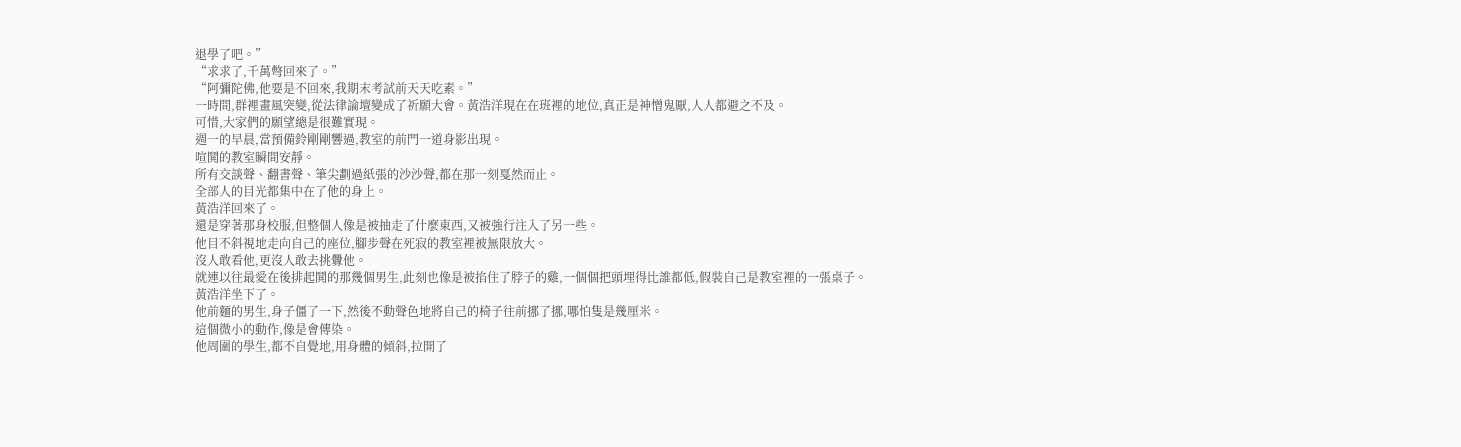退學了吧。”
“求求了,千萬彆回來了。”
“阿彌陀佛,他要是不回來,我期末考試前天天吃素。”
一時間,群裡畫風突變,從法律論壇變成了祈願大會。黃浩洋現在在班裡的地位,真正是神憎鬼厭,人人都避之不及。
可惜,大家們的願望總是很難實現。
週一的早晨,當預備鈴剛剛響過,教室的前門一道身影出現。
喧鬨的教室瞬間安靜。
所有交談聲、翻書聲、筆尖劃過紙張的沙沙聲,都在那一刻戛然而止。
全部人的目光都集中在了他的身上。
黃浩洋回來了。
還是穿著那身校服,但整個人像是被抽走了什麼東西,又被強行注入了另一些。
他目不斜視地走向自己的座位,腳步聲在死寂的教室裡被無限放大。
沒人敢看他,更沒人敢去挑釁他。
就連以往最愛在後排起鬨的那幾個男生,此刻也像是被掐住了脖子的雞,一個個把頭埋得比誰都低,假裝自己是教室裡的一張桌子。
黃浩洋坐下了。
他前麵的男生,身子僵了一下,然後不動聲色地將自己的椅子往前挪了挪,哪怕隻是幾厘米。
這個微小的動作,像是會傳染。
他周圍的學生,都不自覺地,用身體的傾斜,拉開了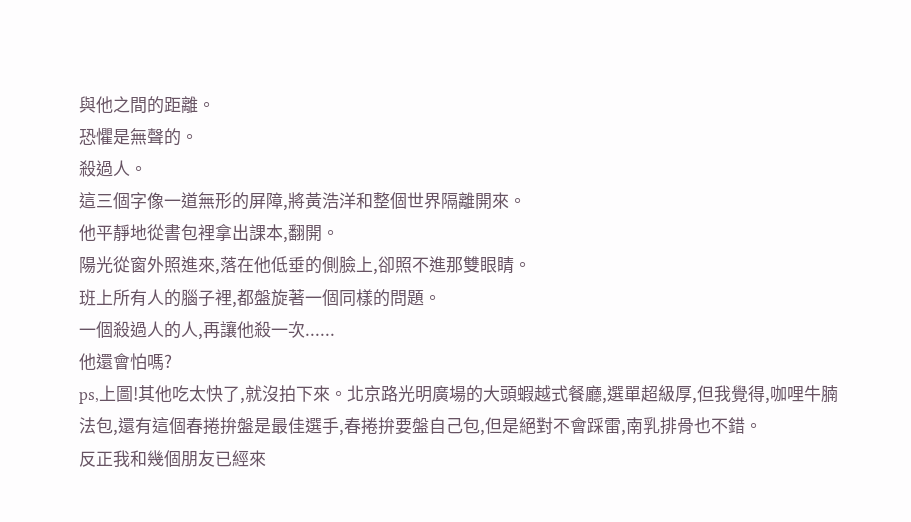與他之間的距離。
恐懼是無聲的。
殺過人。
這三個字像一道無形的屏障,將黃浩洋和整個世界隔離開來。
他平靜地從書包裡拿出課本,翻開。
陽光從窗外照進來,落在他低垂的側臉上,卻照不進那雙眼睛。
班上所有人的腦子裡,都盤旋著一個同樣的問題。
一個殺過人的人,再讓他殺一次......
他還會怕嗎?
ps,上圖!其他吃太快了,就沒拍下來。北京路光明廣場的大頭蝦越式餐廳,選單超級厚,但我覺得,咖哩牛腩 法包,還有這個春捲拚盤是最佳選手,春捲拚要盤自己包,但是絕對不會踩雷,南乳排骨也不錯。
反正我和幾個朋友已經來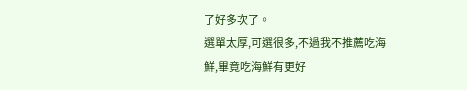了好多次了。
選單太厚,可選很多,不過我不推薦吃海鮮,畢竟吃海鮮有更好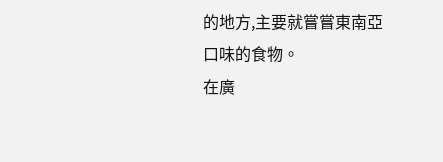的地方,主要就嘗嘗東南亞口味的食物。
在廣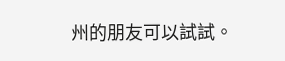州的朋友可以試試。